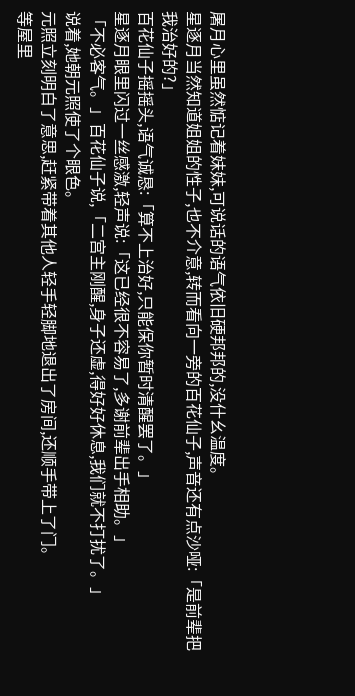屠月心里虽然惦记着妹妹,可说话的语气依旧硬邦邦的,没什幺温度。
星逐月当然知道姐姐的性子,也不介意,转而看向一旁的百花仙子,声音还有点沙哑:「是前辈把我治好的?」
百花仙子摇摇头,语气诚恳:「算不上治好,只能保你暂时清醒罢了。」
星逐月眼里闪过一丝感激,轻声说:「这已经很不容易了,多谢前辈出手相助。」
「不必客气。」百花仙子说,「二宫主刚醒,身子还虚,得好好休息,我们就不打扰了。」
说着,她朝元照使了个眼色。
元照立刻明白了意思,赶紧带着其他人轻手轻脚地退出了房间,还顺手带上了门。
等屋里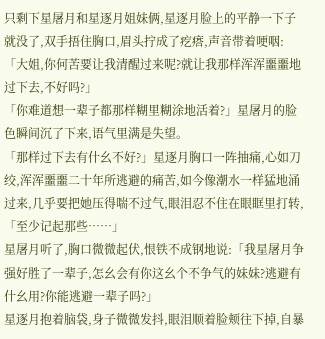只剩下星屠月和星逐月姐妹俩,星逐月脸上的平静一下子就没了,双手捂住胸口,眉头拧成了疙瘩,声音带着哽咽:
「大姐,你何苦要让我清醒过来呢?就让我那样浑浑噩噩地过下去,不好吗?」
「你难道想一辈子都那样糊里糊涂地活着?」星屠月的脸色瞬间沉了下来,语气里满是失望。
「那样过下去有什幺不好?」星逐月胸口一阵抽痛,心如刀绞,浑浑噩噩二十年所逃避的痛苦,如今像潮水一样猛地涌过来,几乎要把她压得喘不过气,眼泪忍不住在眼眶里打转,「至少记起那些……」
星屠月听了,胸口微微起伏,恨铁不成钢地说:「我星屠月争强好胜了一辈子,怎幺会有你这幺个不争气的妹妹?逃避有什幺用?你能逃避一辈子吗?」
星逐月抱着脑袋,身子微微发抖,眼泪顺着脸颊往下掉,自暴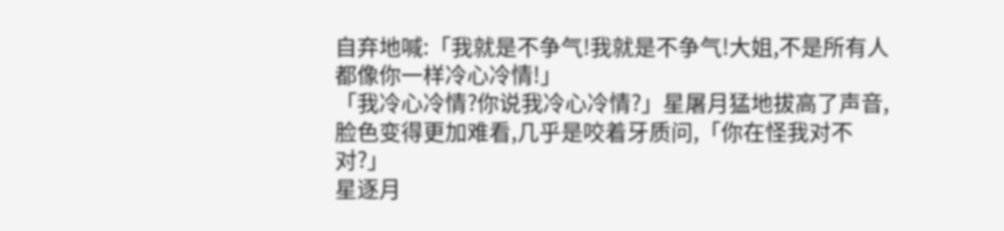自弃地喊:「我就是不争气!我就是不争气!大姐,不是所有人都像你一样冷心冷情!」
「我冷心冷情?你说我冷心冷情?」星屠月猛地拔高了声音,脸色变得更加难看,几乎是咬着牙质问,「你在怪我对不对?」
星逐月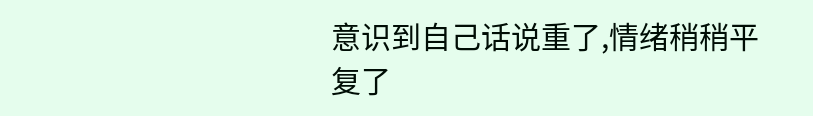意识到自己话说重了,情绪稍稍平复了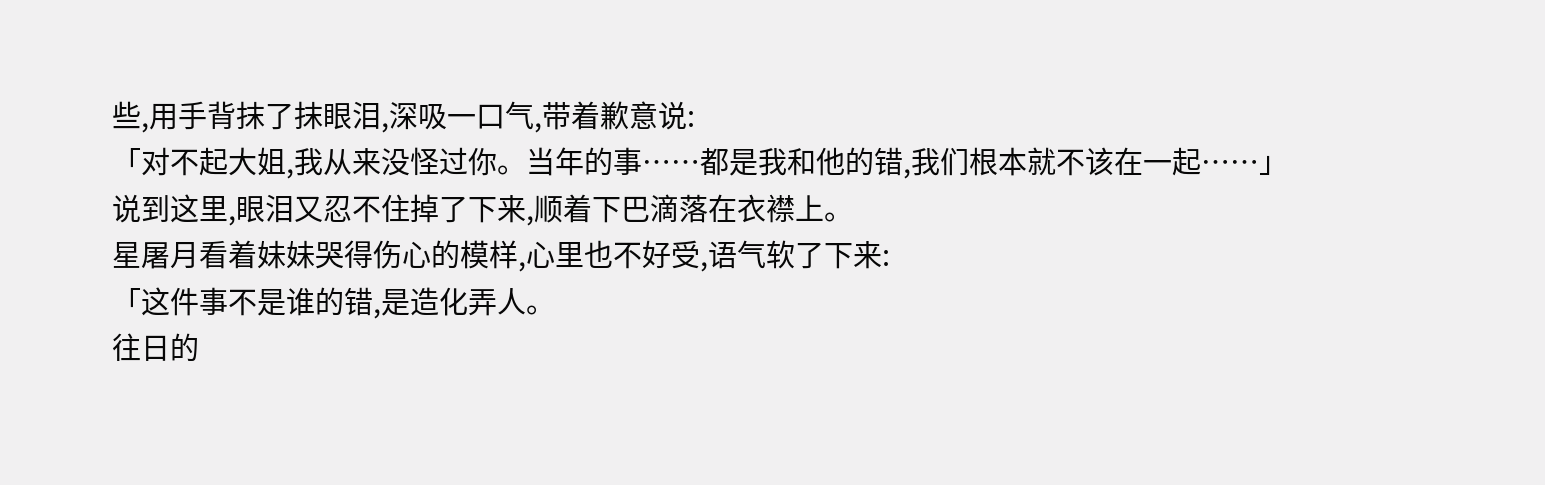些,用手背抹了抹眼泪,深吸一口气,带着歉意说:
「对不起大姐,我从来没怪过你。当年的事……都是我和他的错,我们根本就不该在一起……」
说到这里,眼泪又忍不住掉了下来,顺着下巴滴落在衣襟上。
星屠月看着妹妹哭得伤心的模样,心里也不好受,语气软了下来:
「这件事不是谁的错,是造化弄人。
往日的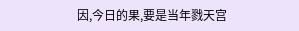因,今日的果,要是当年戮天宫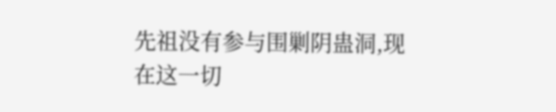先祖没有参与围剿阴蛊洞,现在这一切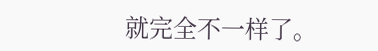就完全不一样了。